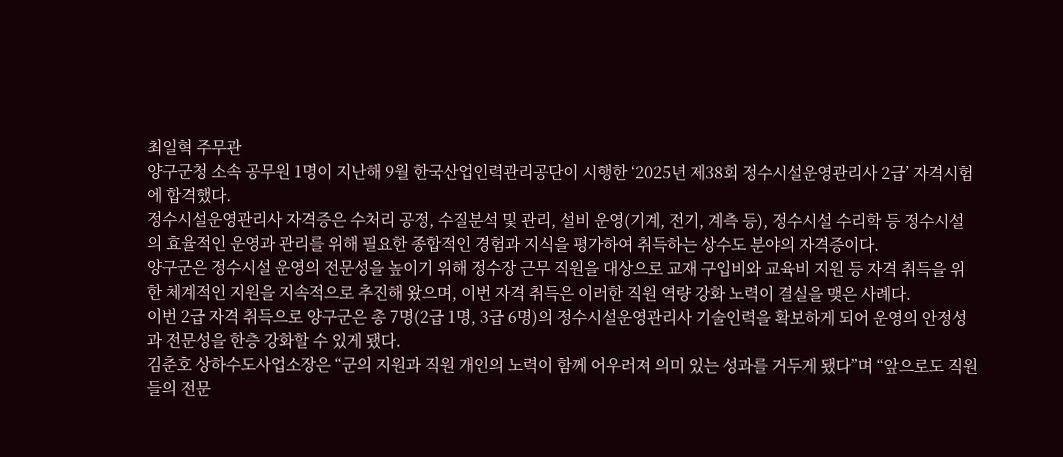최일혁 주무관
양구군청 소속 공무원 1명이 지난해 9월 한국산업인력관리공단이 시행한 ‘2025년 제38회 정수시설운영관리사 2급’ 자격시험에 합격했다.
정수시설운영관리사 자격증은 수처리 공정, 수질분석 및 관리, 설비 운영(기계, 전기, 계측 등), 정수시설 수리학 등 정수시설의 효율적인 운영과 관리를 위해 필요한 종합적인 경험과 지식을 평가하여 취득하는 상수도 분야의 자격증이다.
양구군은 정수시설 운영의 전문성을 높이기 위해 정수장 근무 직원을 대상으로 교재 구입비와 교육비 지원 등 자격 취득을 위한 체계적인 지원을 지속적으로 추진해 왔으며, 이번 자격 취득은 이러한 직원 역량 강화 노력이 결실을 맺은 사례다.
이번 2급 자격 취득으로 양구군은 총 7명(2급 1명, 3급 6명)의 정수시설운영관리사 기술인력을 확보하게 되어 운영의 안정성과 전문성을 한층 강화할 수 있게 됐다.
김춘호 상하수도사업소장은 “군의 지원과 직원 개인의 노력이 함께 어우러져 의미 있는 성과를 거두게 됐다”며 “앞으로도 직원들의 전문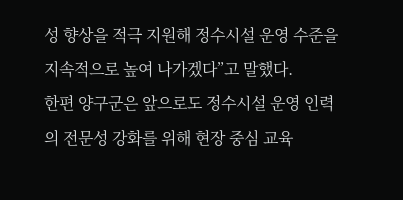성 향상을 적극 지원해 정수시설 운영 수준을 지속적으로 높여 나가겠다”고 말했다.
한편 양구군은 앞으로도 정수시설 운영 인력의 전문성 강화를 위해 현장 중심 교육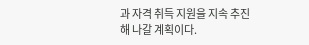과 자격 취득 지원을 지속 추진해 나갈 계획이다.